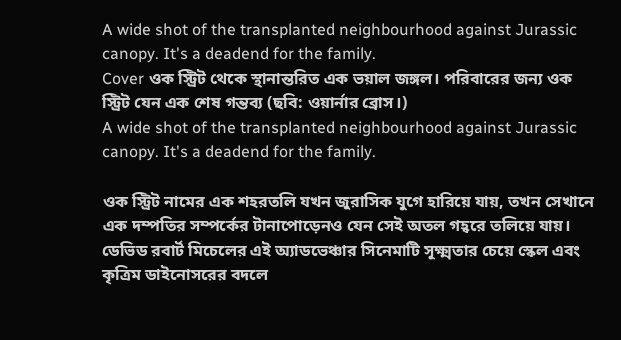A wide shot of the transplanted neighbourhood against Jurassic canopy. It's a deadend for the family.
Cover ওক স্ট্রিট থেকে স্থানান্তরিত এক ভয়াল জঙ্গল। পরিবারের জন্য ওক স্ট্রিট যেন এক শেষ গন্তব্য (ছবি: ওয়ার্নার ব্রোস।)
A wide shot of the transplanted neighbourhood against Jurassic canopy. It's a deadend for the family.

ওক স্ট্রিট নামের এক শহরতলি যখন জুরাসিক যুগে হারিয়ে যায়, তখন সেখানে এক দম্পতির সম্পর্কের টানাপোড়েনও যেন সেই অতল গহ্বরে তলিয়ে যায়। ডেভিড রবার্ট মিচেলের এই অ্যাডভেঞ্চার সিনেমাটি সূক্ষ্মতার চেয়ে স্কেল এবং কৃত্রিম ডাইনোসরের বদলে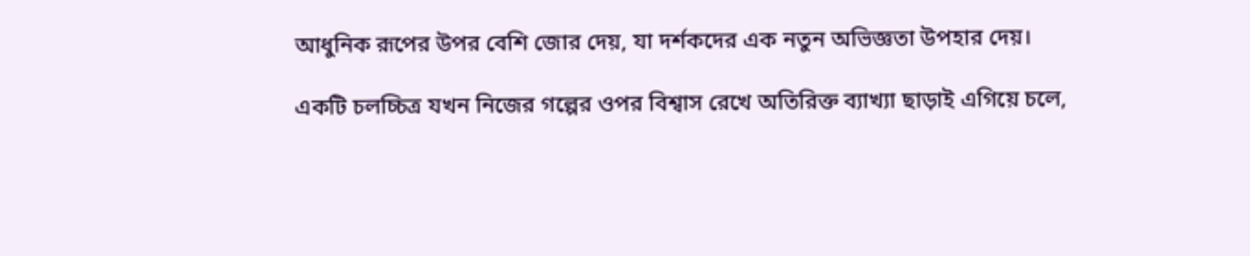আধুনিক রূপের উপর বেশি জোর দেয়, যা দর্শকদের এক নতুন অভিজ্ঞতা উপহার দেয়।

একটি চলচ্চিত্র যখন নিজের গল্পের ওপর বিশ্বাস রেখে অতিরিক্ত ব্যাখ্যা ছাড়াই এগিয়ে চলে,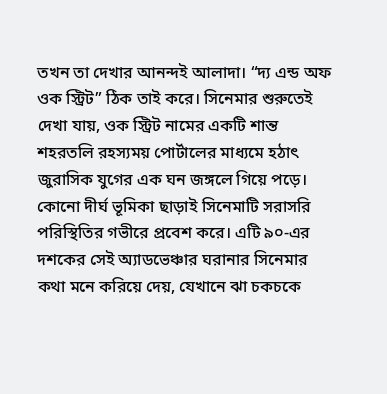তখন তা দেখার আনন্দই আলাদা। “দ্য এন্ড অফ ওক স্ট্রিট” ঠিক তাই করে। সিনেমার শুরুতেই দেখা যায়, ওক স্ট্রিট নামের একটি শান্ত শহরতলি রহস্যময় পোর্টালের মাধ্যমে হঠাৎ জুরাসিক যুগের এক ঘন জঙ্গলে গিয়ে পড়ে। কোনো দীর্ঘ ভূমিকা ছাড়াই সিনেমাটি সরাসরি পরিস্থিতির গভীরে প্রবেশ করে। এটি ৯০-এর দশকের সেই অ্যাডভেঞ্চার ঘরানার সিনেমার কথা মনে করিয়ে দেয়, যেখানে ঝা চকচকে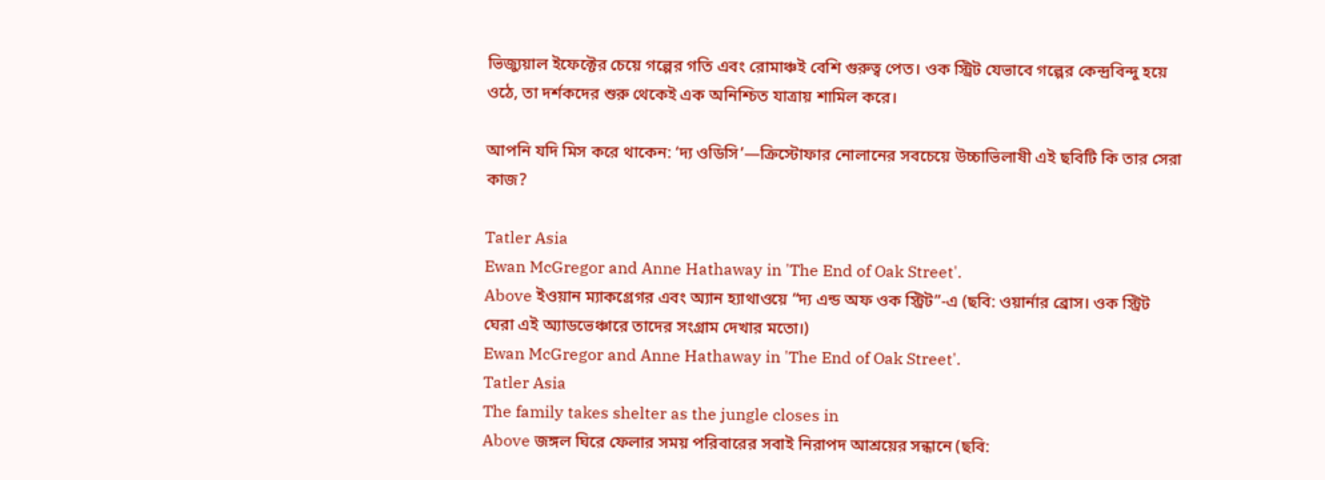ভিজ্যুয়াল ইফেক্টের চেয়ে গল্পের গতি এবং রোমাঞ্চই বেশি গুরুত্ব পেত। ওক স্ট্রিট যেভাবে গল্পের কেন্দ্রবিন্দু হয়ে ওঠে, তা দর্শকদের শুরু থেকেই এক অনিশ্চিত যাত্রায় শামিল করে।

আপনি যদি মিস করে থাকেন: ‘দ্য ওডিসি’—ক্রিস্টোফার নোলানের সবচেয়ে উচ্চাভিলাষী এই ছবিটি কি তার সেরা কাজ?

Tatler Asia
Ewan McGregor and Anne Hathaway in 'The End of Oak Street'.
Above ইওয়ান ম্যাকগ্রেগর এবং অ্যান হ্যাথাওয়ে “দ্য এন্ড অফ ওক স্ট্রিট”-এ (ছবি: ওয়ার্নার ব্রোস। ওক স্ট্রিট ঘেরা এই অ্যাডভেঞ্চারে তাদের সংগ্রাম দেখার মতো।)
Ewan McGregor and Anne Hathaway in 'The End of Oak Street'.
Tatler Asia
The family takes shelter as the jungle closes in
Above জঙ্গল ঘিরে ফেলার সময় পরিবারের সবাই নিরাপদ আশ্রয়ের সন্ধানে (ছবি: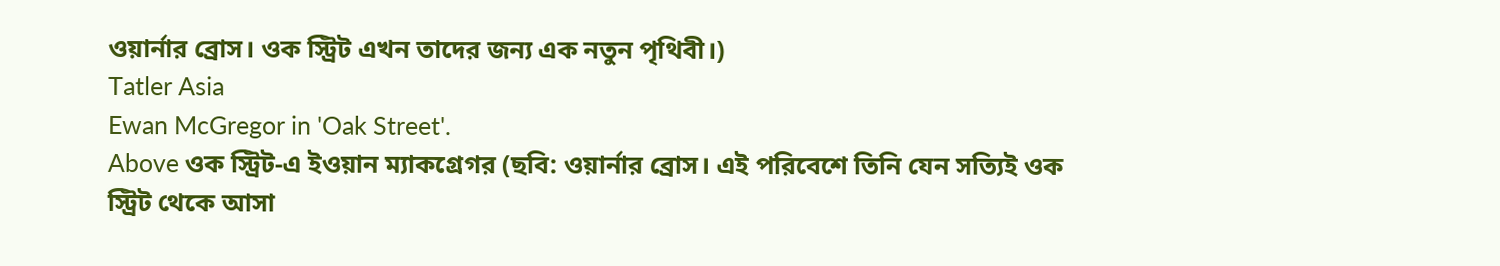ওয়ার্নার ব্রোস। ওক স্ট্রিট এখন তাদের জন্য এক নতুন পৃথিবী।)
Tatler Asia
Ewan McGregor in 'Oak Street'.
Above ওক স্ট্রিট-এ ইওয়ান ম্যাকগ্রেগর (ছবি: ওয়ার্নার ব্রোস। এই পরিবেশে তিনি যেন সত্যিই ওক স্ট্রিট থেকে আসা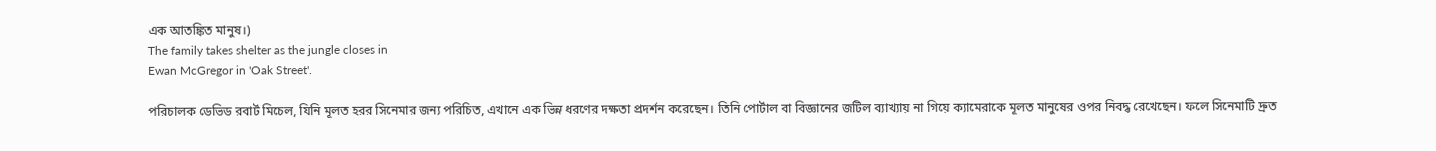এক আতঙ্কিত মানুষ।)
The family takes shelter as the jungle closes in
Ewan McGregor in 'Oak Street'.

পরিচালক ডেভিড রবার্ট মিচেল, যিনি মূলত হরর সিনেমার জন্য পরিচিত, এখানে এক ভিন্ন ধরণের দক্ষতা প্রদর্শন করেছেন। তিনি পোর্টাল বা বিজ্ঞানের জটিল ব্যাখ্যায় না গিয়ে ক্যামেরাকে মূলত মানুষের ওপর নিবদ্ধ রেখেছেন। ফলে সিনেমাটি দ্রুত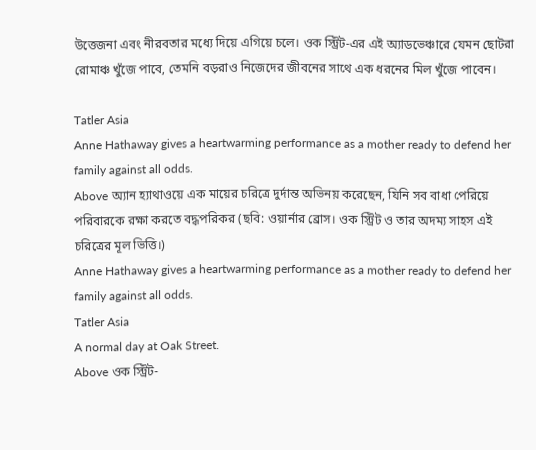উত্তেজনা এবং নীরবতার মধ্যে দিয়ে এগিয়ে চলে। ওক স্ট্রিট-এর এই অ্যাডভেঞ্চারে যেমন ছোটরা রোমাঞ্চ খুঁজে পাবে, তেমনি বড়রাও নিজেদের জীবনের সাথে এক ধরনের মিল খুঁজে পাবেন।

Tatler Asia
Anne Hathaway gives a heartwarming performance as a mother ready to defend her family against all odds.
Above অ্যান হ্যাথাওয়ে এক মায়ের চরিত্রে দুর্দান্ত অভিনয় করেছেন, যিনি সব বাধা পেরিয়ে পরিবারকে রক্ষা করতে বদ্ধপরিকর (ছবি: ওয়ার্নার ব্রোস। ওক স্ট্রিট ও তার অদম্য সাহস এই চরিত্রের মূল ভিত্তি।)
Anne Hathaway gives a heartwarming performance as a mother ready to defend her family against all odds.
Tatler Asia
A normal day at Oak Street.
Above ওক স্ট্রিট-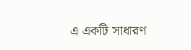এ একটি সাধারণ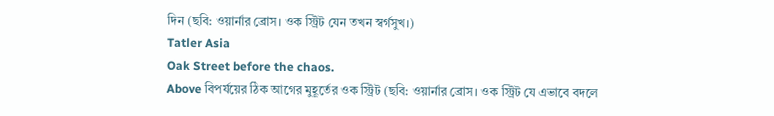দিন (ছবি: ওয়ার্নার ব্রোস। ওক স্ট্রিট যেন তখন স্বর্গসুখ।)
Tatler Asia
Oak Street before the chaos.
Above বিপর্যয়ের ঠিক আগের মুহূর্তের ওক স্ট্রিট (ছবি: ওয়ার্নার ব্রোস। ওক স্ট্রিট যে এভাবে বদলে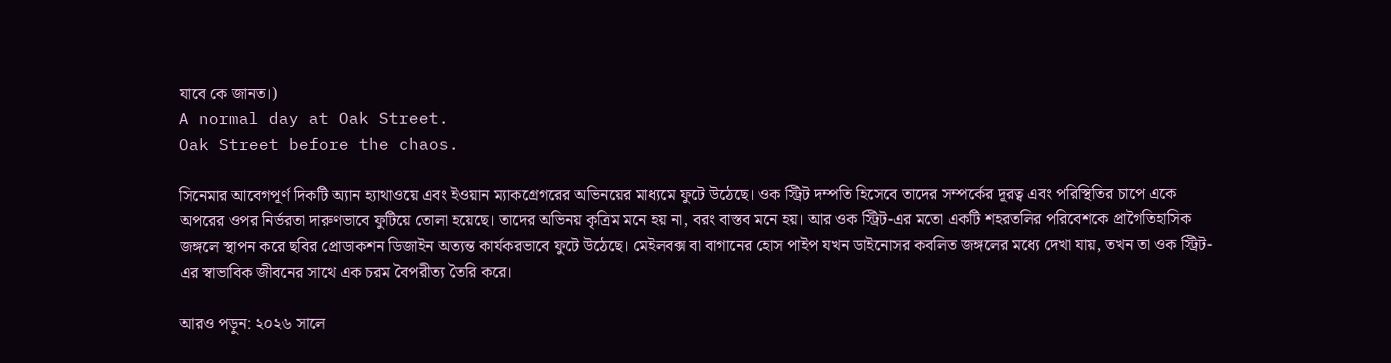যাবে কে জানত।)
A normal day at Oak Street.
Oak Street before the chaos.

সিনেমার আবেগপূর্ণ দিকটি অ্যান হ্যাথাওয়ে এবং ইওয়ান ম্যাকগ্রেগরের অভিনয়ের মাধ্যমে ফুটে উঠেছে। ওক স্ট্রিট দম্পতি হিসেবে তাদের সম্পর্কের দূরত্ব এবং পরিস্থিতির চাপে একে অপরের ওপর নির্ভরতা দারুণভাবে ফুটিয়ে তোলা হয়েছে। তাদের অভিনয় কৃত্রিম মনে হয় না, বরং বাস্তব মনে হয়। আর ওক স্ট্রিট-এর মতো একটি শহরতলির পরিবেশকে প্রাগৈতিহাসিক জঙ্গলে স্থাপন করে ছবির প্রোডাকশন ডিজাইন অত্যন্ত কার্যকরভাবে ফুটে উঠেছে। মেইলবক্স বা বাগানের হোস পাইপ যখন ডাইনোসর কবলিত জঙ্গলের মধ্যে দেখা যায়, তখন তা ওক স্ট্রিট-এর স্বাভাবিক জীবনের সাথে এক চরম বৈপরীত্য তৈরি করে।

আরও পড়ুন: ২০২৬ সালে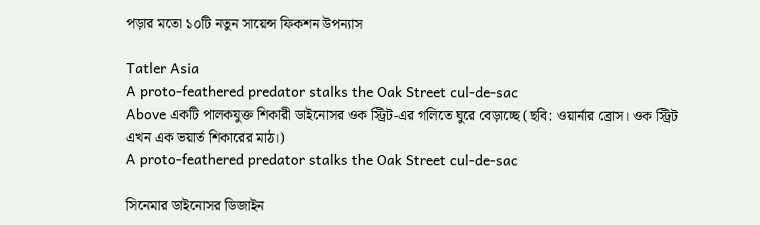পড়ার মতো ১০টি নতুন সায়েন্স ফিকশন উপন্যাস

Tatler Asia
A proto-feathered predator stalks the Oak Street cul-de-sac
Above একটি পালকযুক্ত শিকারী ডাইনোসর ওক স্ট্রিট-এর গলিতে ঘুরে বেড়াচ্ছে (ছবি: ওয়ার্নার ব্রোস। ওক স্ট্রিট এখন এক ভয়ার্ত শিকারের মাঠ।)
A proto-feathered predator stalks the Oak Street cul-de-sac

সিনেমার ডাইনোসর ডিজাইন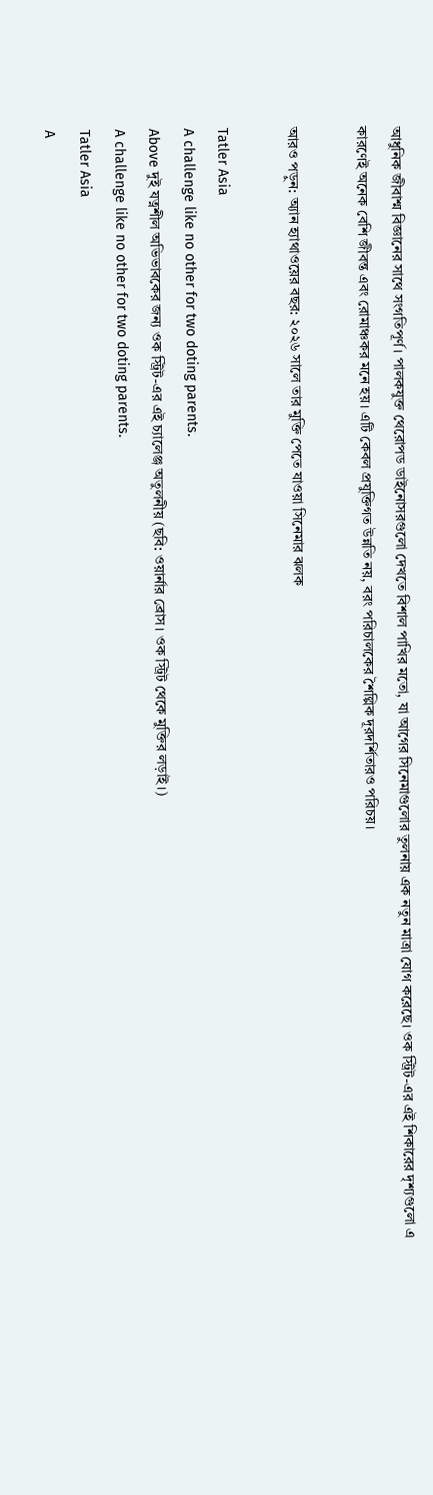আধুনিক জীবাশ্ম বিজ্ঞানের সাথে সংগতিপূর্ণ। পালকযুক্ত থেরোপড ডাইনোসরগুলো দেখতে বিশাল পাখির মতো, যা আগের সিনেমাগুলোর তুলনায় এক নতুন মাত্রা যোগ করেছে। ওক স্ট্রিট-এর এই শিকারের দৃশ্যগুলো এ কারণেই অনেক বেশি জীবন্ত এবং রোমাঞ্চকর মনে হয়। এটি কেবল প্রযুক্তিগত উন্নতি নয়, বরং পরিচালকের শৈল্পিক দূরদর্শিতারও পরিচয়।

আরও পড়ুন: অ্যান হ্যাথাওয়ের বছর: ২০২৬ সালে তার মুক্তি পেতে যাওয়া সিনেমার ঝলক

Tatler Asia
A challenge like no other for two doting parents.
Above দুই যত্নশীল অভিভাবকের জন্য ওক স্ট্রিট-এর এই চ্যালেঞ্জ অতুলনীয় (ছবি: ওয়ার্নার ব্রোস। ওক স্ট্রিট থেকে মুক্তির লড়াই।)
A challenge like no other for two doting parents.
Tatler Asia
A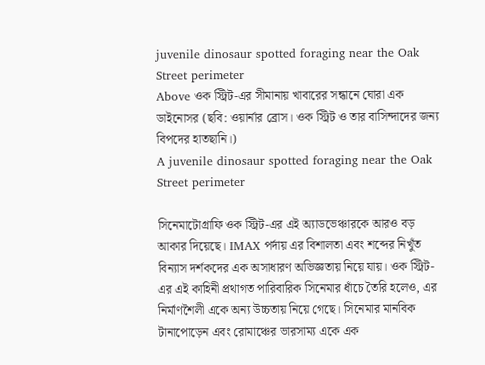juvenile dinosaur spotted foraging near the Oak Street perimeter
Above ওক স্ট্রিট-এর সীমানায় খাবারের সন্ধানে ঘোরা এক ডাইনোসর (ছবি: ওয়ার্নার ব্রোস। ওক স্ট্রিট ও তার বাসিন্দাদের জন্য বিপদের হাতছানি।)
A juvenile dinosaur spotted foraging near the Oak Street perimeter

সিনেমাটোগ্রাফি ওক স্ট্রিট-এর এই অ্যাডভেঞ্চারকে আরও বড় আকার দিয়েছে। IMAX পর্দায় এর বিশালতা এবং শব্দের নিখুঁত বিন্যাস দর্শকদের এক অসাধারণ অভিজ্ঞতায় নিয়ে যায়। ওক স্ট্রিট-এর এই কাহিনী প্রথাগত পারিবারিক সিনেমার ধাঁচে তৈরি হলেও, এর নির্মাণশৈলী একে অন্য উচ্চতায় নিয়ে গেছে। সিনেমার মানবিক টানাপোড়েন এবং রোমাঞ্চের ভারসাম্য একে এক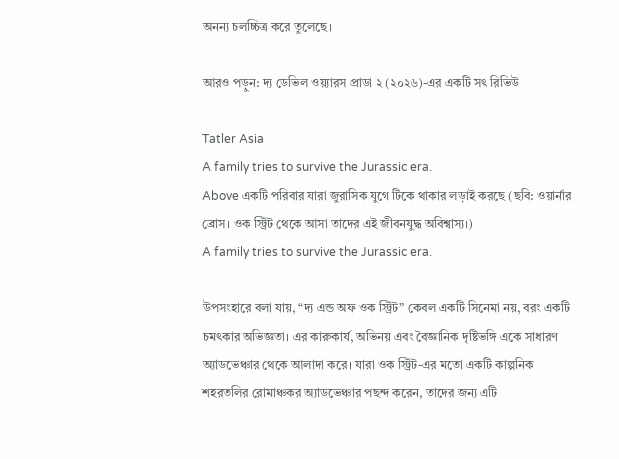অনন্য চলচ্চিত্র করে তুলেছে।

আরও পড়ুন: দ্য ডেভিল ওয়্যারস প্রাডা ২ (২০২৬)-এর একটি সৎ রিভিউ

Tatler Asia
A family tries to survive the Jurassic era.
Above একটি পরিবার যারা জুরাসিক যুগে টিকে থাকার লড়াই করছে (ছবি: ওয়ার্নার ব্রোস। ওক স্ট্রিট থেকে আসা তাদের এই জীবনযুদ্ধ অবিশ্বাস্য।)
A family tries to survive the Jurassic era.

উপসংহারে বলা যায়, “দ্য এন্ড অফ ওক স্ট্রিট” কেবল একটি সিনেমা নয়, বরং একটি চমৎকার অভিজ্ঞতা। এর কারুকার্য, অভিনয় এবং বৈজ্ঞানিক দৃষ্টিভঙ্গি একে সাধারণ অ্যাডভেঞ্চার থেকে আলাদা করে। যারা ওক স্ট্রিট-এর মতো একটি কাল্পনিক শহরতলির রোমাঞ্চকর অ্যাডভেঞ্চার পছন্দ করেন, তাদের জন্য এটি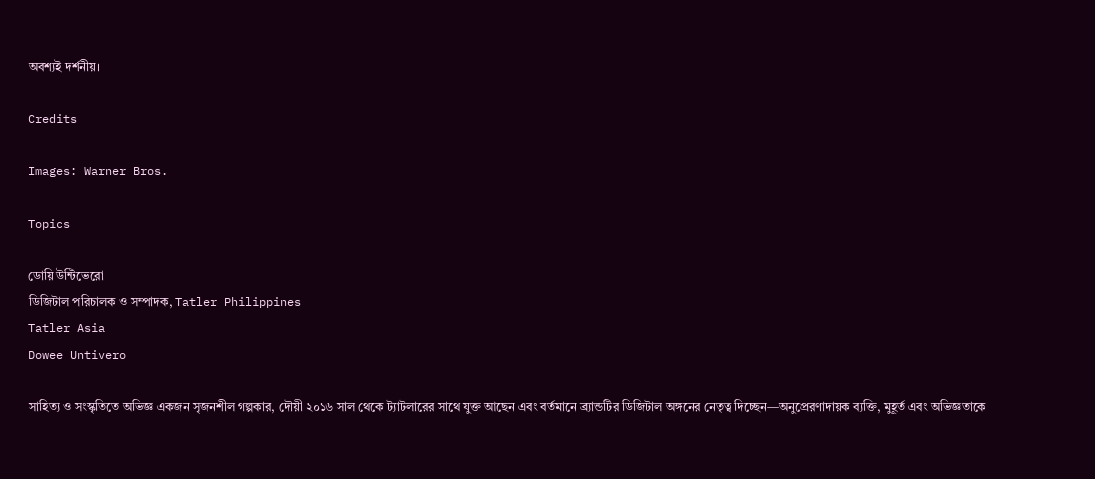অবশ্যই দর্শনীয়।

Credits

Images: Warner Bros.

Topics

ডোয়ি উন্টিভেরো
ডিজিটাল পরিচালক ও সম্পাদক, Tatler Philippines
Tatler Asia
Dowee Untivero

সাহিত্য ও সংস্কৃতিতে অভিজ্ঞ একজন সৃজনশীল গল্পকার, দৌয়ী ২০১৬ সাল থেকে ট্যাটলারের সাথে যুক্ত আছেন এবং বর্তমানে ব্র্যান্ডটির ডিজিটাল অঙ্গনের নেতৃত্ব দিচ্ছেন—অনুপ্রেরণাদায়ক ব্যক্তি, মুহূর্ত এবং অভিজ্ঞতাকে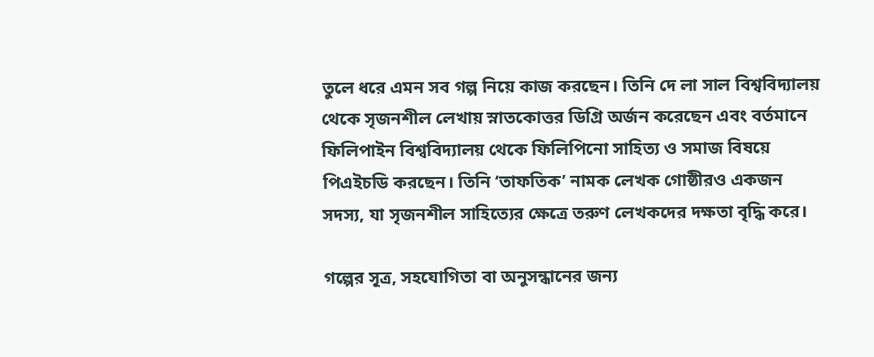তুলে ধরে এমন সব গল্প নিয়ে কাজ করছেন। তিনি দে লা সাল বিশ্ববিদ্যালয় থেকে সৃজনশীল লেখায় স্নাতকোত্তর ডিগ্রি অর্জন করেছেন এবং বর্তমানে ফিলিপাইন বিশ্ববিদ্যালয় থেকে ফিলিপিনো সাহিত্য ও সমাজ বিষয়ে পিএইচডি করছেন। তিনি ‘তাফতিক’ নামক লেখক গোষ্ঠীরও একজন সদস্য, যা সৃজনশীল সাহিত্যের ক্ষেত্রে তরুণ লেখকদের দক্ষতা বৃদ্ধি করে।

গল্পের সূত্র, সহযোগিতা বা অনুসন্ধানের জন্য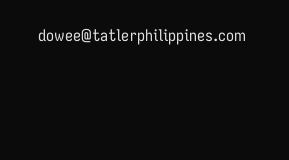dowee@tatlerphilippines.com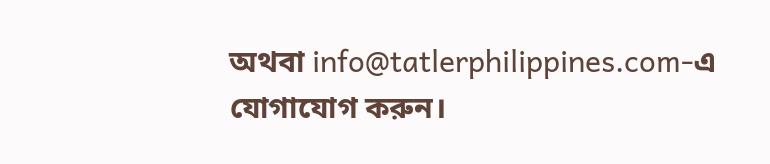অথবা info@tatlerphilippines.com-এ যোগাযোগ করুন।